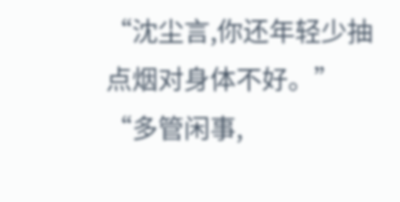“沈尘言,你还年轻少抽点烟对身体不好。”
“多管闲事,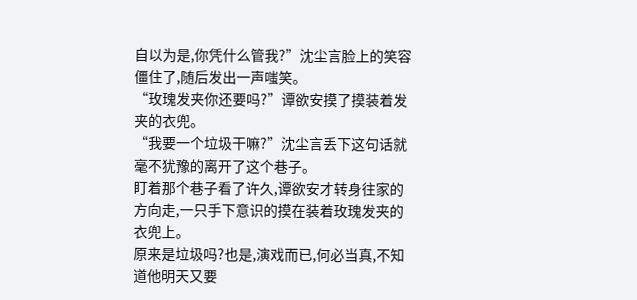自以为是,你凭什么管我?”沈尘言脸上的笑容僵住了,随后发出一声嗤笑。
“玫瑰发夹你还要吗?”谭欲安摸了摸装着发夹的衣兜。
“我要一个垃圾干嘛?”沈尘言丢下这句话就毫不犹豫的离开了这个巷子。
盯着那个巷子看了许久,谭欲安才转身往家的方向走,一只手下意识的摸在装着玫瑰发夹的衣兜上。
原来是垃圾吗?也是,演戏而已,何必当真,不知道他明天又要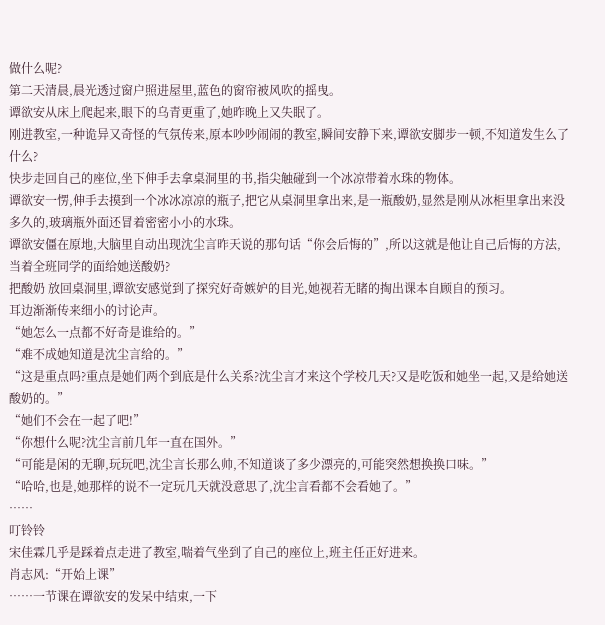做什么呢?
第二天清晨,晨光透过窗户照进屋里,蓝色的窗帘被风吹的摇曳。
谭欲安从床上爬起来,眼下的乌青更重了,她昨晚上又失眠了。
刚进教室,一种诡异又奇怪的气氛传来,原本吵吵闹闹的教室,瞬间安静下来,谭欲安脚步一顿,不知道发生么了什么?
快步走回自己的座位,坐下伸手去拿桌洞里的书,指尖触碰到一个冰凉带着水珠的物体。
谭欲安一愣,伸手去摸到一个冰冰凉凉的瓶子,把它从桌洞里拿出来,是一瓶酸奶,显然是刚从冰柜里拿出来没多久的,玻璃瓶外面还冒着密密小小的水珠。
谭欲安僵在原地,大脑里自动出现沈尘言昨天说的那句话“你会后悔的”,所以这就是他让自己后悔的方法,当着全班同学的面给她送酸奶?
把酸奶 放回桌洞里,谭欲安感觉到了探究好奇嫉妒的目光,她视若无睹的掏出课本自顾自的预习。
耳边渐渐传来细小的讨论声。
“她怎么一点都不好奇是谁给的。”
“难不成她知道是沈尘言给的。”
“这是重点吗?重点是她们两个到底是什么关系?沈尘言才来这个学校几天?又是吃饭和她坐一起,又是给她送酸奶的。”
“她们不会在一起了吧!”
“你想什么呢?沈尘言前几年一直在国外。”
“可能是闲的无聊,玩玩吧,沈尘言长那么帅,不知道谈了多少漂亮的,可能突然想换换口味。”
“哈哈,也是,她那样的说不一定玩几天就没意思了,沈尘言看都不会看她了。”
……
叮铃铃
宋佳霖几乎是踩着点走进了教室,喘着气坐到了自己的座位上,班主任正好进来。
肖志风:“开始上课”
……一节课在谭欲安的发呆中结束,一下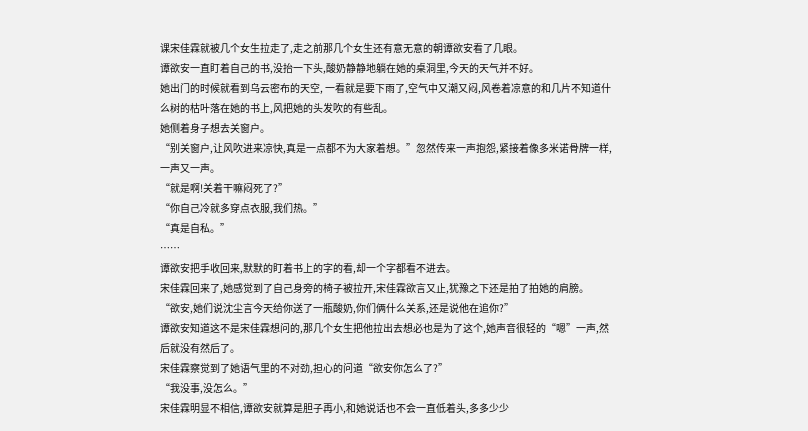课宋佳霖就被几个女生拉走了,走之前那几个女生还有意无意的朝谭欲安看了几眼。
谭欲安一直盯着自己的书,没抬一下头,酸奶静静地躺在她的桌洞里,今天的天气并不好。
她出门的时候就看到乌云密布的天空, 一看就是要下雨了,空气中又潮又闷,风卷着凉意的和几片不知道什么树的枯叶落在她的书上,风把她的头发吹的有些乱。
她侧着身子想去关窗户。
“别关窗户,让风吹进来凉快,真是一点都不为大家着想。”忽然传来一声抱怨,紧接着像多米诺骨牌一样,一声又一声。
“就是啊!关着干嘛闷死了?”
“你自己冷就多穿点衣服,我们热。”
“真是自私。”
……
谭欲安把手收回来,默默的盯着书上的字的看,却一个字都看不进去。
宋佳霖回来了,她感觉到了自己身旁的椅子被拉开,宋佳霖欲言又止,犹豫之下还是拍了拍她的肩膀。
“欲安,她们说沈尘言今天给你送了一瓶酸奶,你们俩什么关系,还是说他在追你?”
谭欲安知道这不是宋佳霖想问的,那几个女生把他拉出去想必也是为了这个,她声音很轻的“嗯”一声,然后就没有然后了。
宋佳霖察觉到了她语气里的不对劲,担心的问道“欲安你怎么了?”
“我没事,没怎么。”
宋佳霖明显不相信,谭欲安就算是胆子再小,和她说话也不会一直低着头,多多少少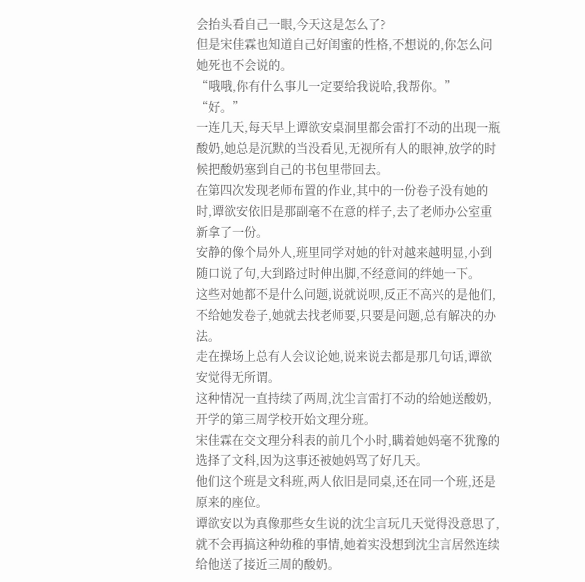会抬头看自己一眼,今天这是怎么了?
但是宋佳霖也知道自己好闺蜜的性格,不想说的,你怎么问她死也不会说的。
“哦哦,你有什么事儿一定要给我说哈,我帮你。”
“好。”
一连几天,每天早上谭欲安桌洞里都会雷打不动的出现一瓶酸奶,她总是沉默的当没看见,无视所有人的眼神,放学的时候把酸奶塞到自己的书包里带回去。
在第四次发现老师布置的作业,其中的一份卷子没有她的时,谭欲安依旧是那副毫不在意的样子,去了老师办公室重新拿了一份。
安静的像个局外人,班里同学对她的针对越来越明显,小到随口说了句,大到路过时伸出脚,不经意间的绊她一下。
这些对她都不是什么问题,说就说呗,反正不高兴的是他们,不给她发卷子,她就去找老师要,只要是问题,总有解决的办法。
走在操场上总有人会议论她,说来说去都是那几句话,谭欲安觉得无所谓。
这种情况一直持续了两周,沈尘言雷打不动的给她送酸奶,开学的第三周学校开始文理分班。
宋佳霖在交文理分科表的前几个小时,瞒着她妈毫不犹豫的选择了文科,因为这事还被她妈骂了好几天。
他们这个班是文科班,两人依旧是同桌,还在同一个班,还是原来的座位。
谭欲安以为真像那些女生说的沈尘言玩几天觉得没意思了,就不会再搞这种幼稚的事情,她着实没想到沈尘言居然连续给他送了接近三周的酸奶。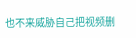也不来威胁自己把视频删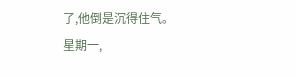了,他倒是沉得住气。
星期一,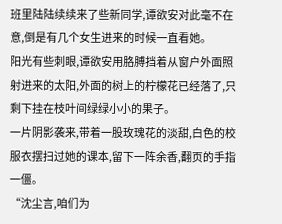班里陆陆续续来了些新同学,谭欲安对此毫不在意,倒是有几个女生进来的时候一直看她。
阳光有些刺眼,谭欲安用胳膊挡着从窗户外面照射进来的太阳,外面的树上的柠檬花已经落了,只剩下挂在枝叶间绿绿小小的果子。
一片阴影袭来,带着一股玫瑰花的淡甜,白色的校服衣摆扫过她的课本,留下一阵余香,翻页的手指一僵。
“沈尘言,咱们为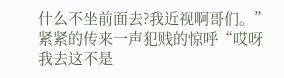什么不坐前面去?我近视啊哥们。”紧紧的传来一声犯贱的惊呼“哎呀我去这不是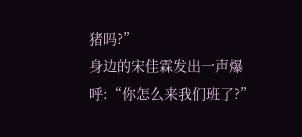猪吗?”
身边的宋佳霖发出一声爆呼:“你怎么来我们班了?”